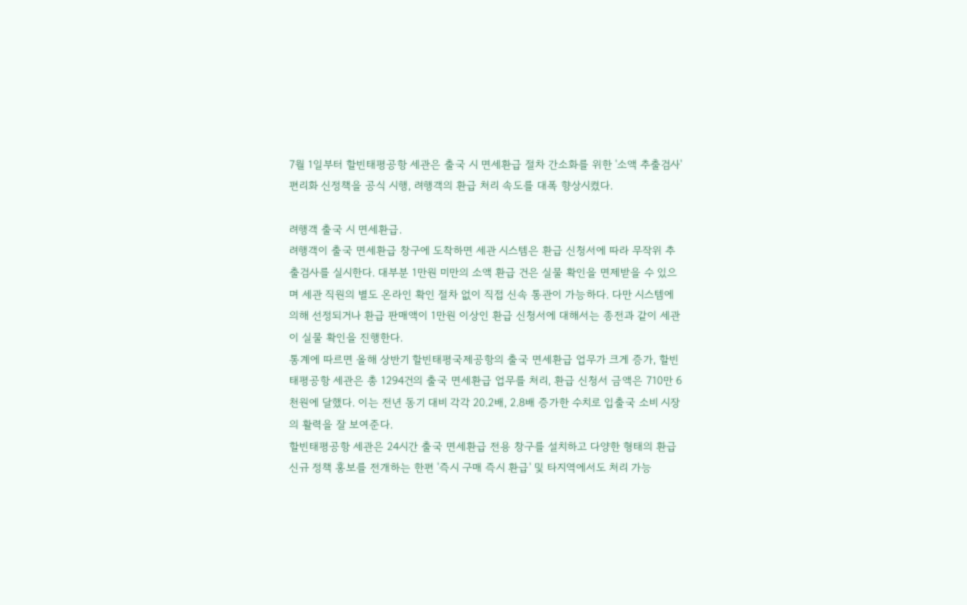7월 1일부터 할빈태평공항 세관은 출국 시 면세환급 절차 간소화를 위한 '소액 추출검사' 편리화 신정책을 공식 시행, 려행객의 환급 처리 속도를 대폭 향상시켰다.

려행객 출국 시 면세환급.
려행객이 출국 면세환급 창구에 도착하면 세관 시스템은 환급 신청서에 따라 무작위 추출검사를 실시한다. 대부분 1만원 미만의 소액 환급 건은 실물 확인을 면제받을 수 있으며 세관 직원의 별도 온라인 확인 절차 없이 직접 신속 통관이 가능하다. 다만 시스템에 의해 선정되거나 환급 판매액이 1만원 이상인 환급 신청서에 대해서는 종전과 같이 세관이 실물 확인을 진행한다.
통계에 따르면 올해 상반기 할빈태평국제공항의 출국 면세환급 업무가 크게 증가, 할빈태평공항 세관은 총 1294건의 출국 면세환급 업무를 처리, 환급 신청서 금액은 710만 6천원에 달했다. 이는 전년 동기 대비 각각 20.2배, 2.8배 증가한 수치로 입출국 소비 시장의 활력을 잘 보여준다.
할빈태평공항 세관은 24시간 출국 면세환급 전용 창구를 설치하고 다양한 형태의 환급 신규 정책 홍보를 전개하는 한편 '즉시 구매 즉시 환급' 및 타지역에서도 처리 가능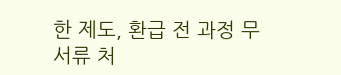한 제도, 환급 전 과정 무서류 처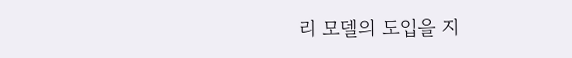리 모델의 도입을 지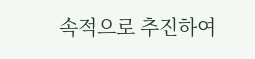속적으로 추진하여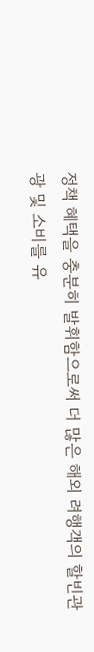정책 혜택을 충분히 발휘함으로써 더 많은 해외 려행객의 할빈관광 및 소비를 유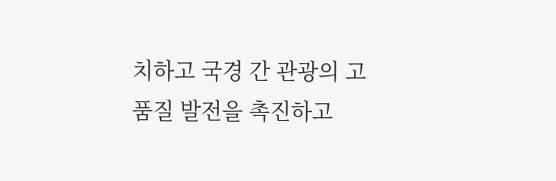치하고 국경 간 관광의 고품질 발전을 촉진하고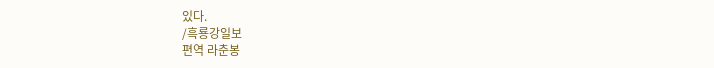있다.
/흑룡강일보
편역 라춘봉